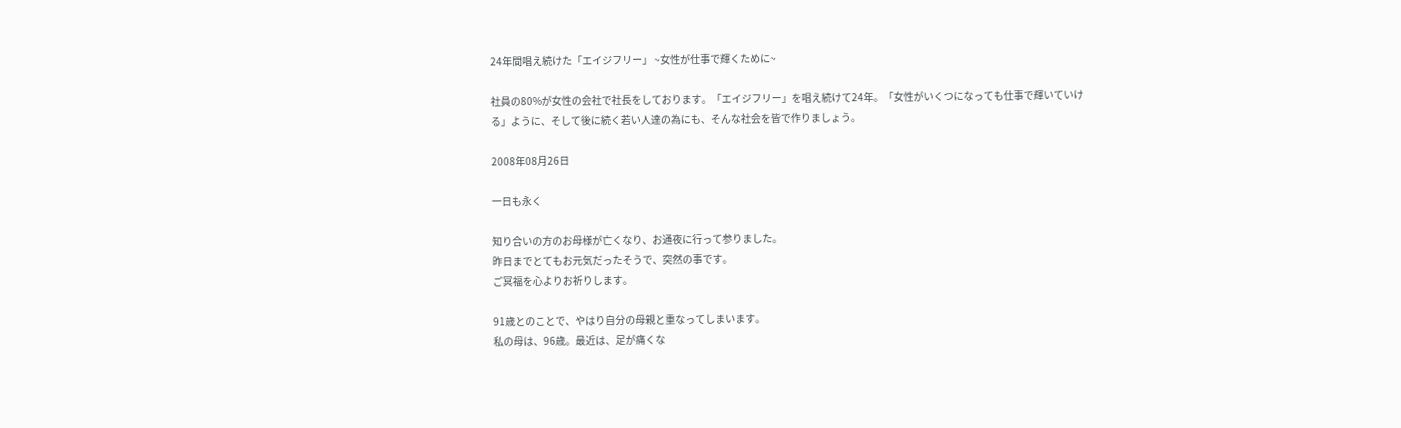24年間唱え続けた「エイジフリー」 ~女性が仕事で輝くために~

社員の80%が女性の会社で社長をしております。「エイジフリー」を唱え続けて24年。「女性がいくつになっても仕事で輝いていける」ように、そして後に続く若い人達の為にも、そんな社会を皆で作りましょう。

2008年08月26日

一日も永く

知り合いの方のお母様が亡くなり、お通夜に行って参りました。
昨日までとてもお元気だったそうで、突然の事です。
ご冥福を心よりお祈りします。

91歳とのことで、やはり自分の母親と重なってしまいます。
私の母は、96歳。最近は、足が痛くな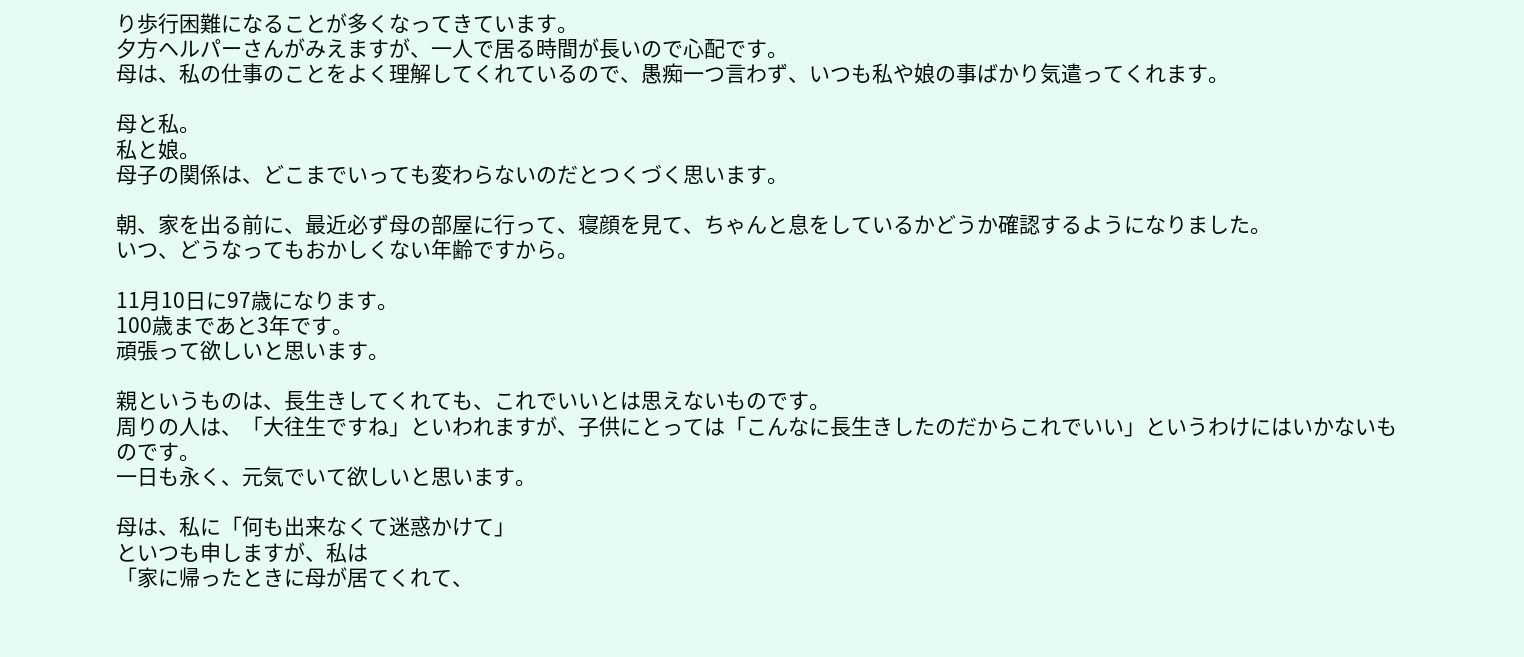り歩行困難になることが多くなってきています。
夕方ヘルパーさんがみえますが、一人で居る時間が長いので心配です。
母は、私の仕事のことをよく理解してくれているので、愚痴一つ言わず、いつも私や娘の事ばかり気遣ってくれます。

母と私。
私と娘。
母子の関係は、どこまでいっても変わらないのだとつくづく思います。

朝、家を出る前に、最近必ず母の部屋に行って、寝顔を見て、ちゃんと息をしているかどうか確認するようになりました。
いつ、どうなってもおかしくない年齢ですから。

11月10日に97歳になります。
100歳まであと3年です。
頑張って欲しいと思います。

親というものは、長生きしてくれても、これでいいとは思えないものです。
周りの人は、「大往生ですね」といわれますが、子供にとっては「こんなに長生きしたのだからこれでいい」というわけにはいかないものです。
一日も永く、元気でいて欲しいと思います。

母は、私に「何も出来なくて迷惑かけて」
といつも申しますが、私は
「家に帰ったときに母が居てくれて、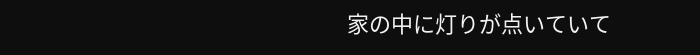家の中に灯りが点いていて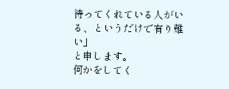待ってくれている人がいる、というだけで有り難い」
と申します。
何かをしてく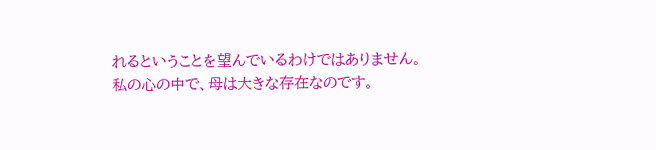れるということを望んでいるわけではありません。
私の心の中で、母は大きな存在なのです。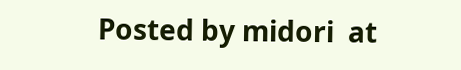Posted by midori  at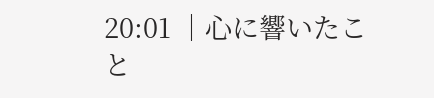20:01 │心に響いたこと